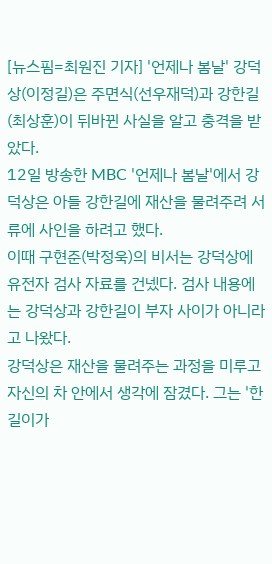[뉴스핌=최원진 기자] '언제나 봄날' 강덕상(이정길)은 주면식(선우재덕)과 강한길(최상훈)이 뒤바뀐 사실을 알고 충격을 받았다.
12일 방송한 MBC '언제나 봄날'에서 강덕상은 아들 강한길에 재산을 물려주려 서류에 사인을 하려고 했다.
이때 구현준(박정욱)의 비서는 강덕상에 유전자 검사 자료를 건넸다. 검사 내용에는 강덕상과 강한길이 부자 사이가 아니라고 나왔다.
강덕상은 재산을 물려주는 과정을 미루고 자신의 차 안에서 생각에 잠겼다. 그는 '한길이가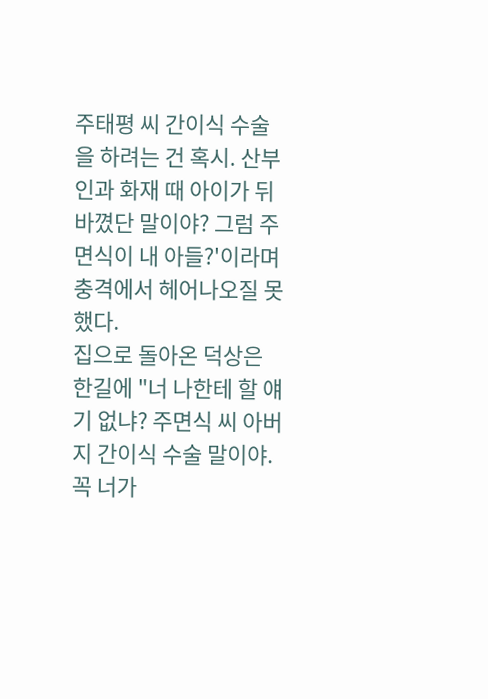주태평 씨 간이식 수술을 하려는 건 혹시. 산부인과 화재 때 아이가 뒤바꼈단 말이야? 그럼 주면식이 내 아들?'이라며 충격에서 헤어나오질 못했다.
집으로 돌아온 덕상은 한길에 "너 나한테 할 얘기 없냐? 주면식 씨 아버지 간이식 수술 말이야. 꼭 너가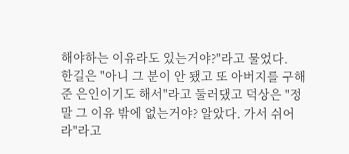해야하는 이유라도 있는거야?"라고 물었다.
한길은 "아니 그 분이 안 됐고 또 아버지를 구해준 은인이기도 해서"라고 둘러댔고 덕상은 "정말 그 이유 밖에 없는거야? 알았다. 가서 쉬어라"라고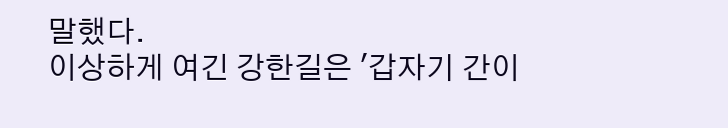말했다.
이상하게 여긴 강한길은 '갑자기 간이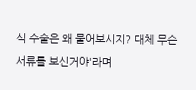식 수술은 왜 물어보시지? 대체 무슨 서류를 보신거야'라며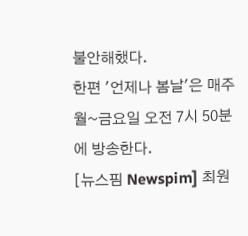불안해했다.
한편 '언제나 봄날'은 매주 월~금요일 오전 7시 50분에 방송한다.
[뉴스핌 Newspim] 최원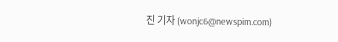진 기자 (wonjc6@newspim.com)